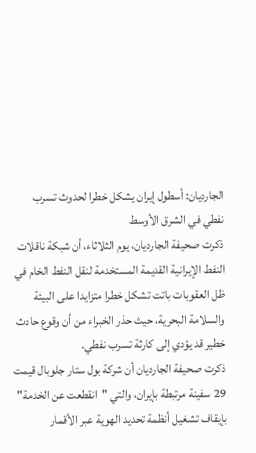الجارديان: أسطول إيران يشكل خطرا لحدوث تسرب نفطي في الشرق الأوسط
ذكرت صحيفة الجارديان، يوم الثلاثاء، أن شبكة ناقلات النفط الإيرانية القديمة المستخدمة لنقل النفط الخام في ظل العقوبات باتت تشكل خطرا متزايدا على البيئة والسلامة البحرية، حيث حذر الخبراء من أن وقوع حادث خطير قد يؤدي إلى كارثة تسرب نفطي.
ذكرت صحيفة الجارديان أن شركة بول ستار جلوبال قيمت 29 سفينة مرتبطة بإيران، والتي "انقطعت عن الخدمة" بإيقاف تشغيل أنظمة تحديد الهوية عبر الأقمار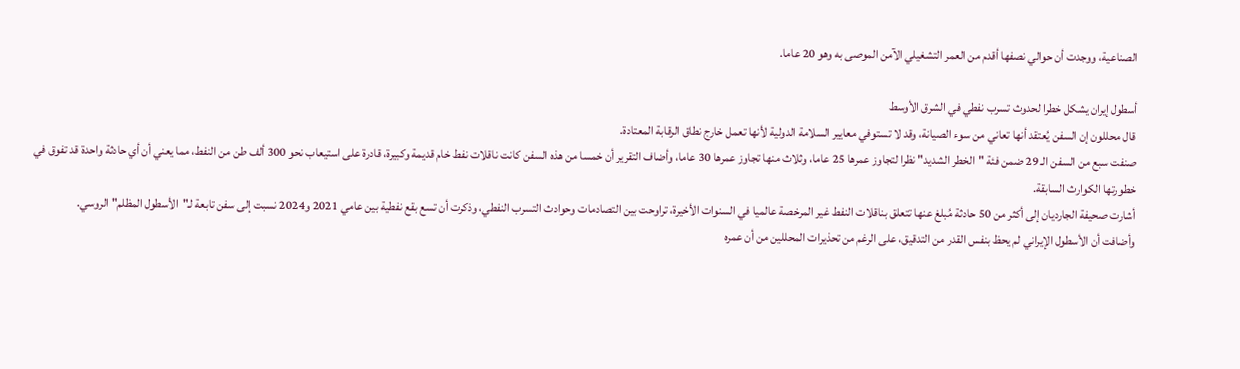الصناعية، ووجدت أن حوالي نصفها أقدم من العمر التشغيلي الآمن الموصى به وهو 20 عاما.

أسطول إيران يشكل خطرا لحدوث تسرب نفطي في الشرق الأوسط
قال محللون إن السفن يُعتقد أنها تعاني من سوء الصيانة، وقد لا تستوفي معايير السلامة الدولية لأنها تعمل خارج نطاق الرقابة المعتادة.
صنفت سبع من السفن الـ 29 ضمن فئة "الخطر الشديد" نظرا لتجاوز عمرها 25 عاما، وثلاث منها تجاوز عمرها 30 عاما، وأضاف التقرير أن خمسا من هذه السفن كانت ناقلات نفط خام قديمة وكبيرة، قادرة على استيعاب نحو 300 ألف طن من النفط، مما يعني أن أي حادثة واحدة قد تفوق في خطورتها الكوارث السابقة.
أشارت صحيفة الجارديان إلى أكثر من 50 حادثة مُبلغ عنها تتعلق بناقلات النفط غير المرخصة عالميا في السنوات الأخيرة، تراوحت بين التصادمات وحوادث التسرب النفطي، وذكرت أن تسع بقع نفطية بين عامي 2021 و2024 نسبت إلى سفن تابعة لـ"الأسطول المظلم" الروسي.
وأضافت أن الأسطول الإيراني لم يحظ بنفس القدر من التدقيق، على الرغم من تحذيرات المحللين من أن عمره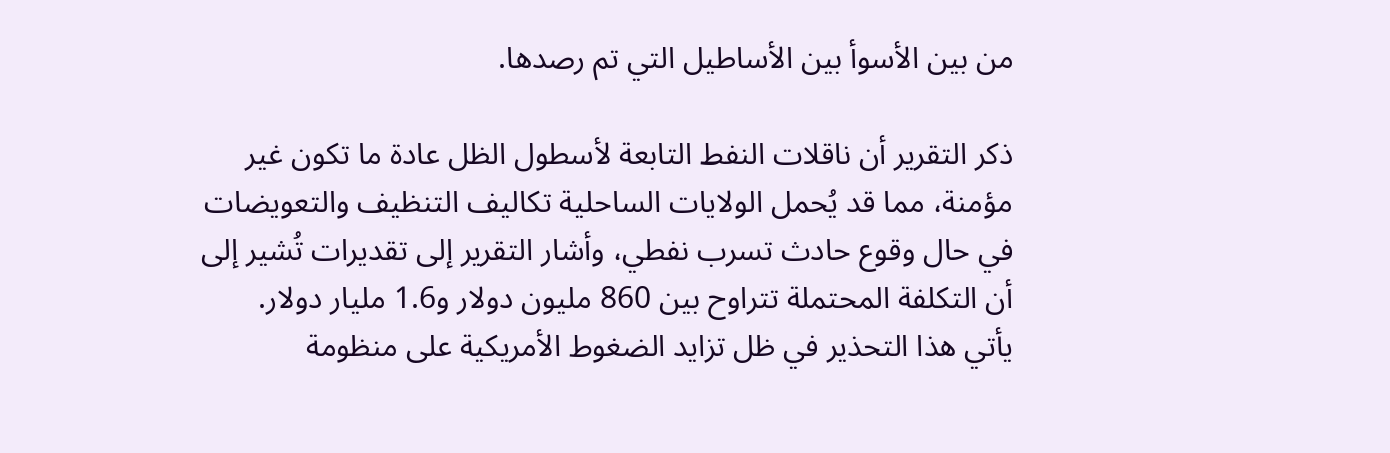من بين الأسوأ بين الأساطيل التي تم رصدها.

ذكر التقرير أن ناقلات النفط التابعة لأسطول الظل عادة ما تكون غير مؤمنة، مما قد يُحمل الولايات الساحلية تكاليف التنظيف والتعويضات في حال وقوع حادث تسرب نفطي، وأشار التقرير إلى تقديرات تُشير إلى أن التكلفة المحتملة تتراوح بين 860 مليون دولار و1.6 مليار دولار.
يأتي هذا التحذير في ظل تزايد الضغوط الأمريكية على منظومة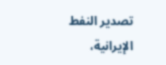تصدير النفط الإيرانية،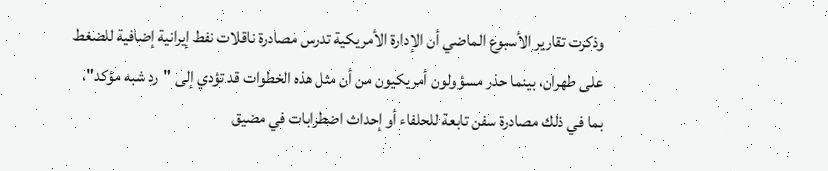وذكرت تقارير الأسبوع الماضي أن الإدارة الأمريكية تدرس مصادرة ناقلات نفط إيرانية إضافية للضغط على طهران، بينما حذر مسؤولون أمريكيون من أن مثل هذه الخطوات قد تؤدي إلى "رد شبه مؤكد"، بما في ذلك مصادرة سفن تابعة للحلفاء أو إحداث اضطرابات في مضيق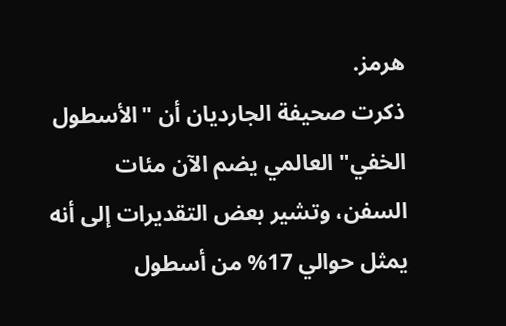هرمز.
ذكرت صحيفة الجارديان أن "الأسطول الخفي" العالمي يضم الآن مئات السفن، وتشير بعض التقديرات إلى أنه يمثل حوالي 17% من أسطول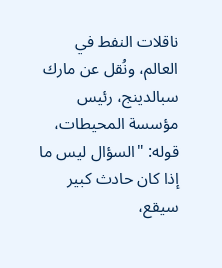ناقلات النفط في العالم، ونُقل عن مارك سبالدينج، رئيس مؤسسة المحيطات، قوله: "السؤال ليس ما إذا كان حادث كبير سيقع،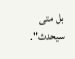بل متى سيحدث".